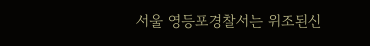서울 영등포경찰서는 위조된신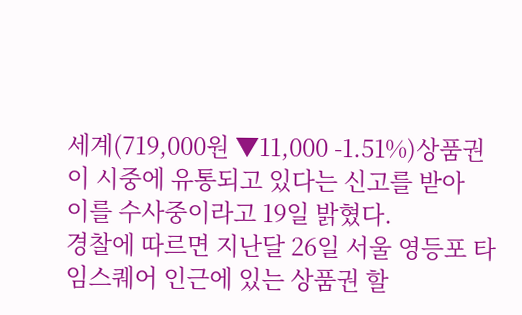세계(719,000원 ▼11,000 -1.51%)상품권이 시중에 유통되고 있다는 신고를 받아
이를 수사중이라고 19일 밝혔다.
경찰에 따르면 지난달 26일 서울 영등포 타임스퀘어 인근에 있는 상품권 할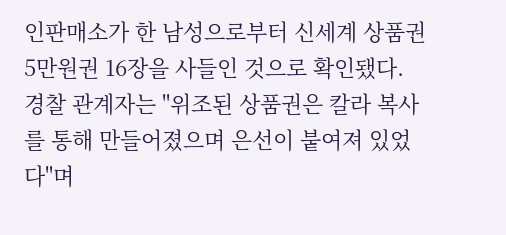인판매소가 한 남성으로부터 신세계 상품권 5만원권 16장을 사들인 것으로 확인됐다.
경찰 관계자는 "위조된 상품권은 칼라 복사를 통해 만들어졌으며 은선이 붙여져 있었다"며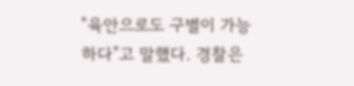"육안으로도 구별이 가능하다"고 말했다. 경찰은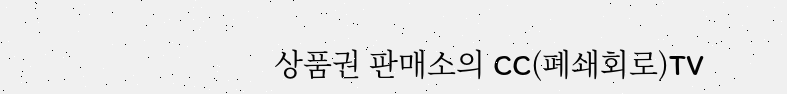상품권 판매소의 CC(폐쇄회로)TV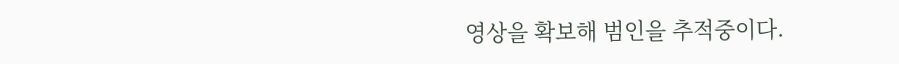영상을 확보해 범인을 추적중이다.